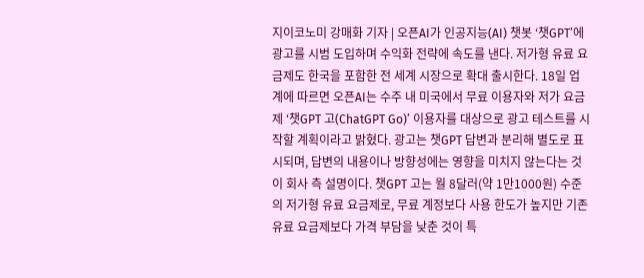지이코노미 강매화 기자 | 오픈AI가 인공지능(AI) 챗봇 ‘챗GPT’에 광고를 시범 도입하며 수익화 전략에 속도를 낸다. 저가형 유료 요금제도 한국을 포함한 전 세계 시장으로 확대 출시한다. 18일 업계에 따르면 오픈AI는 수주 내 미국에서 무료 이용자와 저가 요금제 ‘챗GPT 고(ChatGPT Go)’ 이용자를 대상으로 광고 테스트를 시작할 계획이라고 밝혔다. 광고는 챗GPT 답변과 분리해 별도로 표시되며, 답변의 내용이나 방향성에는 영향을 미치지 않는다는 것이 회사 측 설명이다. 챗GPT 고는 월 8달러(약 1만1000원) 수준의 저가형 유료 요금제로, 무료 계정보다 사용 한도가 높지만 기존 유료 요금제보다 가격 부담을 낮춘 것이 특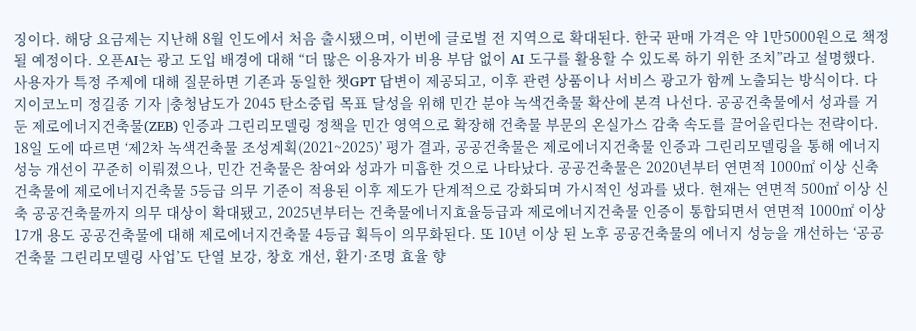징이다. 해당 요금제는 지난해 8월 인도에서 처음 출시됐으며, 이번에 글로벌 전 지역으로 확대된다. 한국 판매 가격은 약 1만5000원으로 책정될 예정이다. 오픈AI는 광고 도입 배경에 대해 “더 많은 이용자가 비용 부담 없이 AI 도구를 활용할 수 있도록 하기 위한 조치”라고 설명했다. 사용자가 특정 주제에 대해 질문하면 기존과 동일한 챗GPT 답변이 제공되고, 이후 관련 상품이나 서비스 광고가 함께 노출되는 방식이다. 다
지이코노미 정길종 기자 |충청남도가 2045 탄소중립 목표 달성을 위해 민간 분야 녹색건축물 확산에 본격 나선다. 공공건축물에서 성과를 거둔 제로에너지건축물(ZEB) 인증과 그린리모델링 정책을 민간 영역으로 확장해 건축물 부문의 온실가스 감축 속도를 끌어올린다는 전략이다. 18일 도에 따르면 ‘제2차 녹색건축물 조성계획(2021~2025)’ 평가 결과, 공공건축물은 제로에너지건축물 인증과 그린리모델링을 통해 에너지 성능 개선이 꾸준히 이뤄졌으나, 민간 건축물은 참여와 성과가 미흡한 것으로 나타났다. 공공건축물은 2020년부터 연면적 1000㎡ 이상 신축 건축물에 제로에너지건축물 5등급 의무 기준이 적용된 이후 제도가 단계적으로 강화되며 가시적인 성과를 냈다. 현재는 연면적 500㎡ 이상 신축 공공건축물까지 의무 대상이 확대됐고, 2025년부터는 건축물에너지효율등급과 제로에너지건축물 인증이 통합되면서 연면적 1000㎡ 이상 17개 용도 공공건축물에 대해 제로에너지건축물 4등급 획득이 의무화된다. 또 10년 이상 된 노후 공공건축물의 에너지 성능을 개선하는 ‘공공건축물 그린리모델링 사업’도 단열 보강, 창호 개선, 환기·조명 효율 향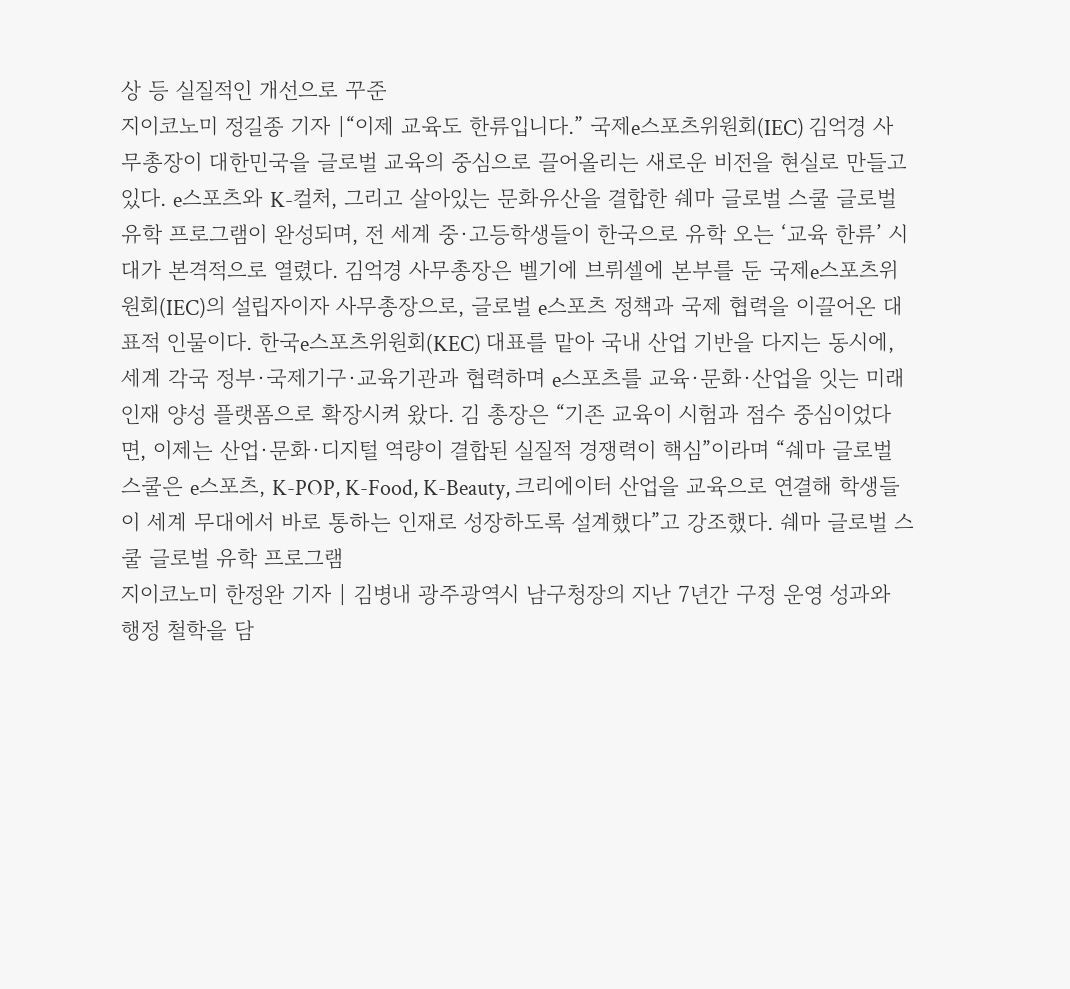상 등 실질적인 개선으로 꾸준
지이코노미 정길종 기자 |“이제 교육도 한류입니다.” 국제e스포츠위원회(IEC) 김억경 사무총장이 대한민국을 글로벌 교육의 중심으로 끌어올리는 새로운 비전을 현실로 만들고 있다. e스포츠와 K-컬처, 그리고 살아있는 문화유산을 결합한 쉐마 글로벌 스쿨 글로벌 유학 프로그램이 완성되며, 전 세계 중·고등학생들이 한국으로 유학 오는 ‘교육 한류’ 시대가 본격적으로 열렸다. 김억경 사무총장은 벨기에 브뤼셀에 본부를 둔 국제e스포츠위원회(IEC)의 설립자이자 사무총장으로, 글로벌 e스포츠 정책과 국제 협력을 이끌어온 대표적 인물이다. 한국e스포츠위원회(KEC) 대표를 맡아 국내 산업 기반을 다지는 동시에, 세계 각국 정부·국제기구·교육기관과 협력하며 e스포츠를 교육·문화·산업을 잇는 미래 인재 양성 플랫폼으로 확장시켜 왔다. 김 총장은 “기존 교육이 시험과 점수 중심이었다면, 이제는 산업·문화·디지털 역량이 결합된 실질적 경쟁력이 핵심”이라며 “쉐마 글로벌 스쿨은 e스포츠, K-POP, K-Food, K-Beauty, 크리에이터 산업을 교육으로 연결해 학생들이 세계 무대에서 바로 통하는 인재로 성장하도록 설계했다”고 강조했다. 쉐마 글로벌 스쿨 글로벌 유학 프로그램
지이코노미 한정완 기자 | 김병내 광주광역시 남구청장의 지난 7년간 구정 운영 성과와 행정 철학을 담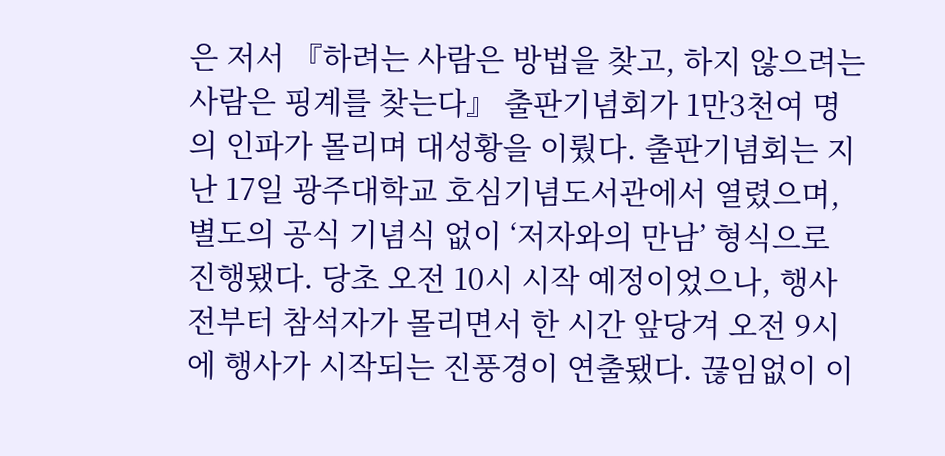은 저서 『하려는 사람은 방법을 찾고, 하지 않으려는 사람은 핑계를 찾는다』 출판기념회가 1만3천여 명의 인파가 몰리며 대성황을 이뤘다. 출판기념회는 지난 17일 광주대학교 호심기념도서관에서 열렸으며, 별도의 공식 기념식 없이 ‘저자와의 만남’ 형식으로 진행됐다. 당초 오전 10시 시작 예정이었으나, 행사 전부터 참석자가 몰리면서 한 시간 앞당겨 오전 9시에 행사가 시작되는 진풍경이 연출됐다. 끊임없이 이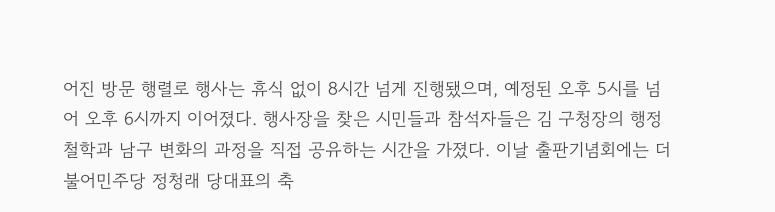어진 방문 행렬로 행사는 휴식 없이 8시간 넘게 진행됐으며, 예정된 오후 5시를 넘어 오후 6시까지 이어졌다. 행사장을 찾은 시민들과 참석자들은 김 구청장의 행정 철학과 남구 변화의 과정을 직접 공유하는 시간을 가졌다. 이날 출판기념회에는 더불어민주당 정청래 당대표의 축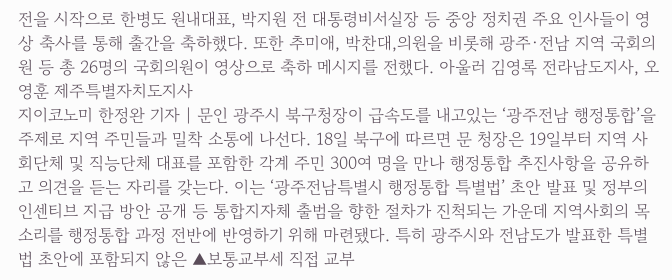전을 시작으로 한병도 원내대표, 박지원 전 대통령비서실장 등 중앙 정치권 주요 인사들이 영상 축사를 통해 출간을 축하했다. 또한 추미애, 박찬대,의원을 비롯해 광주·전남 지역 국회의원 등 총 26명의 국회의원이 영상으로 축하 메시지를 전했다. 아울러 김영록 전라남도지사, 오영훈 제주특별자치도지사
지이코노미 한정완 기자 | 문인 광주시 북구청장이 급속도를 내고있는 ‘광주전남 행정통합’을 주제로 지역 주민들과 밀착 소통에 나선다. 18일 북구에 따르면 문 청장은 19일부터 지역 사회단체 및 직능단체 대표를 포함한 각계 주민 300여 명을 만나 행정통합 추진사항을 공유하고 의견을 듣는 자리를 갖는다. 이는 ‘광주전남특별시 행정통합 특별법’ 초안 발표 및 정부의 인센티브 지급 방안 공개 등 통합지자체 출범을 향한 절차가 진척되는 가운데 지역사회의 목소리를 행정통합 과정 전반에 반영하기 위해 마련됐다. 특히 광주시와 전남도가 발표한 특별법 초안에 포함되지 않은 ▲보통교부세 직접 교부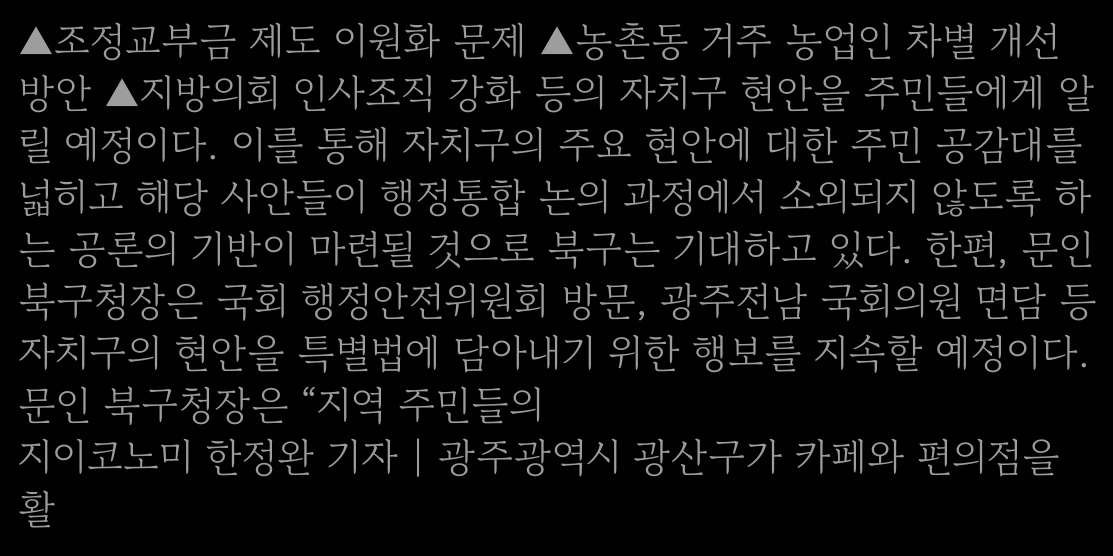▲조정교부금 제도 이원화 문제 ▲농촌동 거주 농업인 차별 개선 방안 ▲지방의회 인사조직 강화 등의 자치구 현안을 주민들에게 알릴 예정이다. 이를 통해 자치구의 주요 현안에 대한 주민 공감대를 넓히고 해당 사안들이 행정통합 논의 과정에서 소외되지 않도록 하는 공론의 기반이 마련될 것으로 북구는 기대하고 있다. 한편, 문인 북구청장은 국회 행정안전위원회 방문, 광주전남 국회의원 면담 등 자치구의 현안을 특별법에 담아내기 위한 행보를 지속할 예정이다. 문인 북구청장은 “지역 주민들의
지이코노미 한정완 기자 | 광주광역시 광산구가 카페와 편의점을 활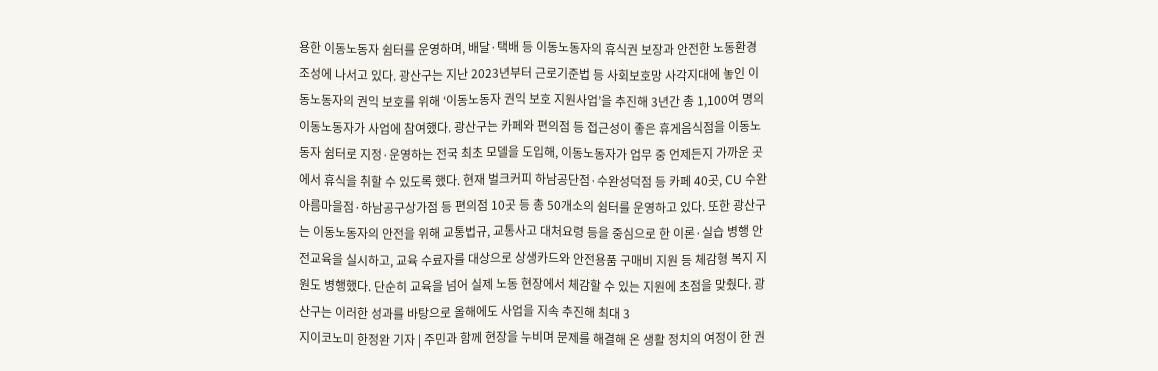용한 이동노동자 쉼터를 운영하며, 배달·택배 등 이동노동자의 휴식권 보장과 안전한 노동환경 조성에 나서고 있다. 광산구는 지난 2023년부터 근로기준법 등 사회보호망 사각지대에 놓인 이동노동자의 권익 보호를 위해 ‘이동노동자 권익 보호 지원사업’을 추진해 3년간 총 1,100여 명의 이동노동자가 사업에 참여했다. 광산구는 카페와 편의점 등 접근성이 좋은 휴게음식점을 이동노동자 쉼터로 지정·운영하는 전국 최초 모델을 도입해, 이동노동자가 업무 중 언제든지 가까운 곳에서 휴식을 취할 수 있도록 했다. 현재 벌크커피 하남공단점·수완성덕점 등 카페 40곳, CU 수완아름마을점·하남공구상가점 등 편의점 10곳 등 총 50개소의 쉼터를 운영하고 있다. 또한 광산구는 이동노동자의 안전을 위해 교통법규, 교통사고 대처요령 등을 중심으로 한 이론·실습 병행 안전교육을 실시하고, 교육 수료자를 대상으로 상생카드와 안전용품 구매비 지원 등 체감형 복지 지원도 병행했다. 단순히 교육을 넘어 실제 노동 현장에서 체감할 수 있는 지원에 초점을 맞췄다. 광산구는 이러한 성과를 바탕으로 올해에도 사업을 지속 추진해 최대 3
지이코노미 한정완 기자 | 주민과 함께 현장을 누비며 문제를 해결해 온 생활 정치의 여정이 한 권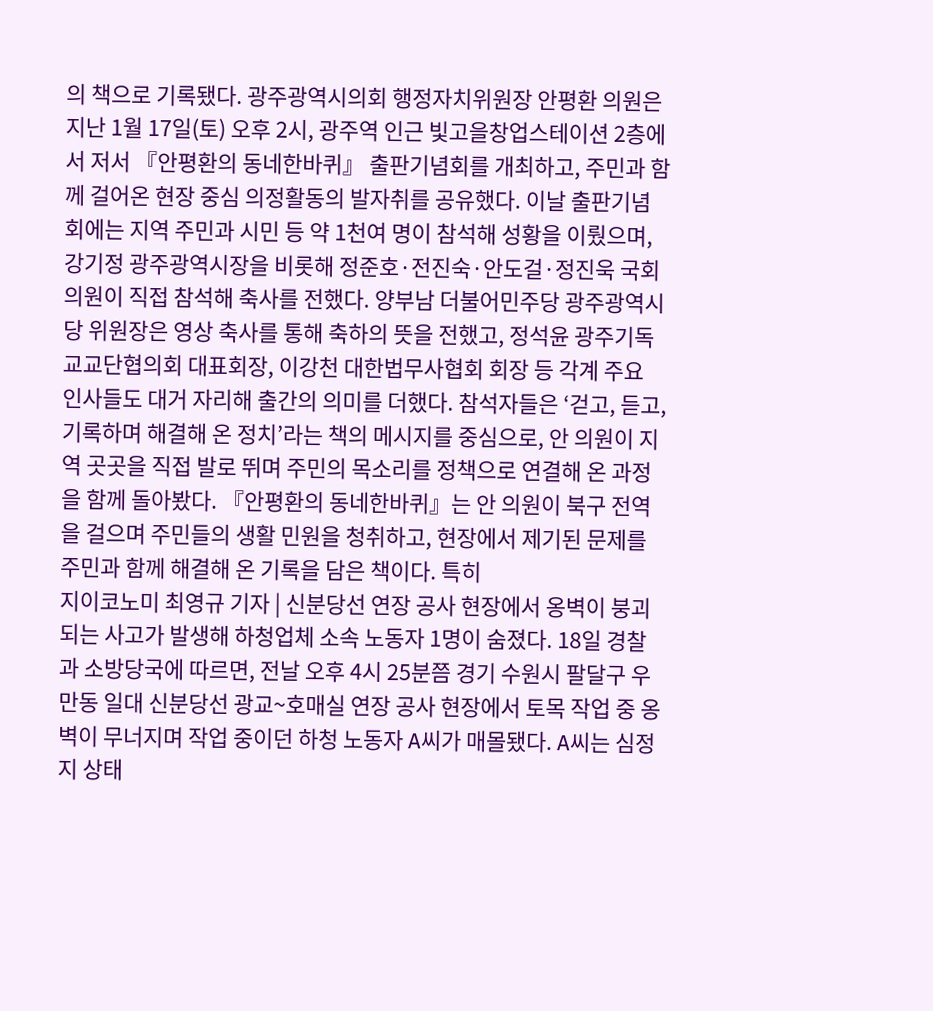의 책으로 기록됐다. 광주광역시의회 행정자치위원장 안평환 의원은 지난 1월 17일(토) 오후 2시, 광주역 인근 빛고을창업스테이션 2층에서 저서 『안평환의 동네한바퀴』 출판기념회를 개최하고, 주민과 함께 걸어온 현장 중심 의정활동의 발자취를 공유했다. 이날 출판기념회에는 지역 주민과 시민 등 약 1천여 명이 참석해 성황을 이뤘으며, 강기정 광주광역시장을 비롯해 정준호·전진숙·안도걸·정진욱 국회의원이 직접 참석해 축사를 전했다. 양부남 더불어민주당 광주광역시당 위원장은 영상 축사를 통해 축하의 뜻을 전했고, 정석윤 광주기독교교단협의회 대표회장, 이강천 대한법무사협회 회장 등 각계 주요 인사들도 대거 자리해 출간의 의미를 더했다. 참석자들은 ‘걷고, 듣고, 기록하며 해결해 온 정치’라는 책의 메시지를 중심으로, 안 의원이 지역 곳곳을 직접 발로 뛰며 주민의 목소리를 정책으로 연결해 온 과정을 함께 돌아봤다. 『안평환의 동네한바퀴』는 안 의원이 북구 전역을 걸으며 주민들의 생활 민원을 청취하고, 현장에서 제기된 문제를 주민과 함께 해결해 온 기록을 담은 책이다. 특히
지이코노미 최영규 기자 | 신분당선 연장 공사 현장에서 옹벽이 붕괴되는 사고가 발생해 하청업체 소속 노동자 1명이 숨졌다. 18일 경찰과 소방당국에 따르면, 전날 오후 4시 25분쯤 경기 수원시 팔달구 우만동 일대 신분당선 광교~호매실 연장 공사 현장에서 토목 작업 중 옹벽이 무너지며 작업 중이던 하청 노동자 A씨가 매몰됐다. A씨는 심정지 상태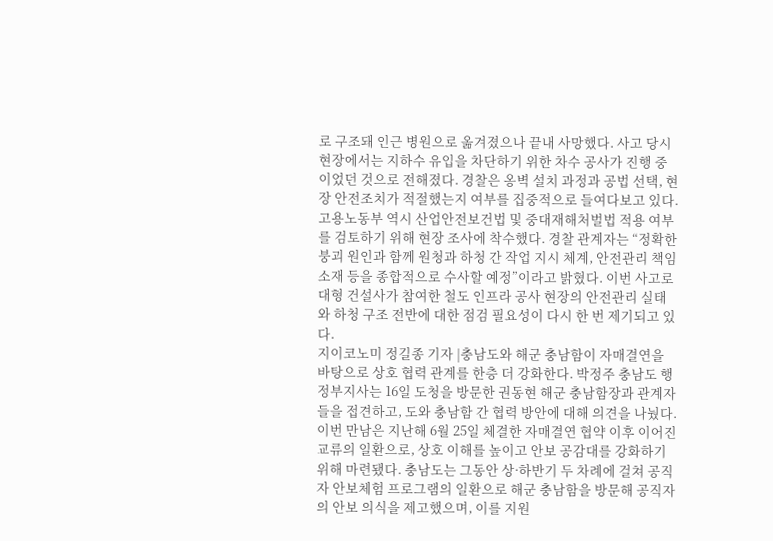로 구조돼 인근 병원으로 옮겨졌으나 끝내 사망했다. 사고 당시 현장에서는 지하수 유입을 차단하기 위한 차수 공사가 진행 중이었던 것으로 전해졌다. 경찰은 옹벽 설치 과정과 공법 선택, 현장 안전조치가 적절했는지 여부를 집중적으로 들여다보고 있다. 고용노동부 역시 산업안전보건법 및 중대재해처벌법 적용 여부를 검토하기 위해 현장 조사에 착수했다. 경찰 관계자는 “정확한 붕괴 원인과 함께 원청과 하청 간 작업 지시 체계, 안전관리 책임 소재 등을 종합적으로 수사할 예정”이라고 밝혔다. 이번 사고로 대형 건설사가 참여한 철도 인프라 공사 현장의 안전관리 실태와 하청 구조 전반에 대한 점검 필요성이 다시 한 번 제기되고 있다.
지이코노미 정길종 기자 |충남도와 해군 충남함이 자매결연을 바탕으로 상호 협력 관계를 한층 더 강화한다. 박정주 충남도 행정부지사는 16일 도청을 방문한 권동현 해군 충남함장과 관계자들을 접견하고, 도와 충남함 간 협력 방안에 대해 의견을 나눴다. 이번 만남은 지난해 6월 25일 체결한 자매결연 협약 이후 이어진 교류의 일환으로, 상호 이해를 높이고 안보 공감대를 강화하기 위해 마련됐다. 충남도는 그동안 상·하반기 두 차례에 걸쳐 공직자 안보체험 프로그램의 일환으로 해군 충남함을 방문해 공직자의 안보 의식을 제고했으며, 이를 지원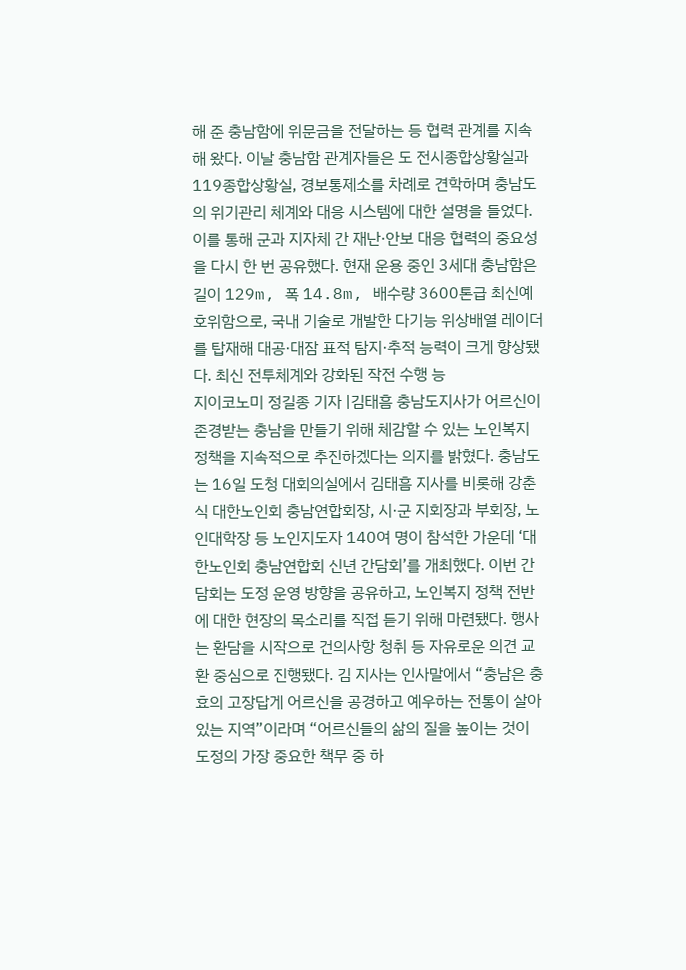해 준 충남함에 위문금을 전달하는 등 협력 관계를 지속해 왔다. 이날 충남함 관계자들은 도 전시종합상황실과 119종합상황실, 경보통제소를 차례로 견학하며 충남도의 위기관리 체계와 대응 시스템에 대한 설명을 들었다. 이를 통해 군과 지자체 간 재난·안보 대응 협력의 중요성을 다시 한 번 공유했다. 현재 운용 중인 3세대 충남함은 길이 129m, 폭 14.8m, 배수량 3600톤급 최신예 호위함으로, 국내 기술로 개발한 다기능 위상배열 레이더를 탑재해 대공·대잠 표적 탐지·추적 능력이 크게 향상됐다. 최신 전투체계와 강화된 작전 수행 능
지이코노미 정길종 기자 |김태흠 충남도지사가 어르신이 존경받는 충남을 만들기 위해 체감할 수 있는 노인복지 정책을 지속적으로 추진하겠다는 의지를 밝혔다. 충남도는 16일 도청 대회의실에서 김태흠 지사를 비롯해 강춘식 대한노인회 충남연합회장, 시·군 지회장과 부회장, 노인대학장 등 노인지도자 140여 명이 참석한 가운데 ‘대한노인회 충남연합회 신년 간담회’를 개최했다. 이번 간담회는 도정 운영 방향을 공유하고, 노인복지 정책 전반에 대한 현장의 목소리를 직접 듣기 위해 마련됐다. 행사는 환담을 시작으로 건의사항 청취 등 자유로운 의견 교환 중심으로 진행됐다. 김 지사는 인사말에서 “충남은 충효의 고장답게 어르신을 공경하고 예우하는 전통이 살아 있는 지역”이라며 “어르신들의 삶의 질을 높이는 것이 도정의 가장 중요한 책무 중 하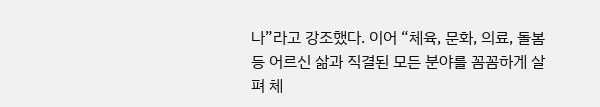나”라고 강조했다. 이어 “체육, 문화, 의료, 돌봄 등 어르신 삶과 직결된 모든 분야를 꼼꼼하게 살펴 체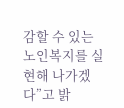감할 수 있는 노인복지를 실현해 나가겠다”고 밝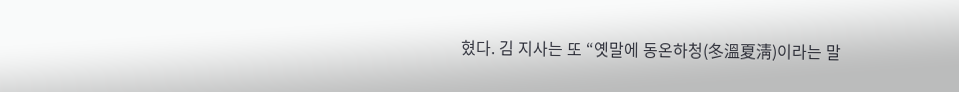혔다. 김 지사는 또 “옛말에 동온하청(冬溫夏淸)이라는 말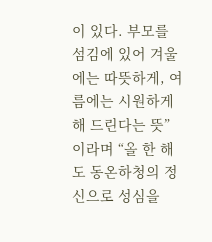이 있다. 부모를 섬김에 있어 겨울에는 따뜻하게, 여름에는 시원하게 해 드린다는 뜻”이라며 “올 한 해도 동온하청의 정신으로 성심을